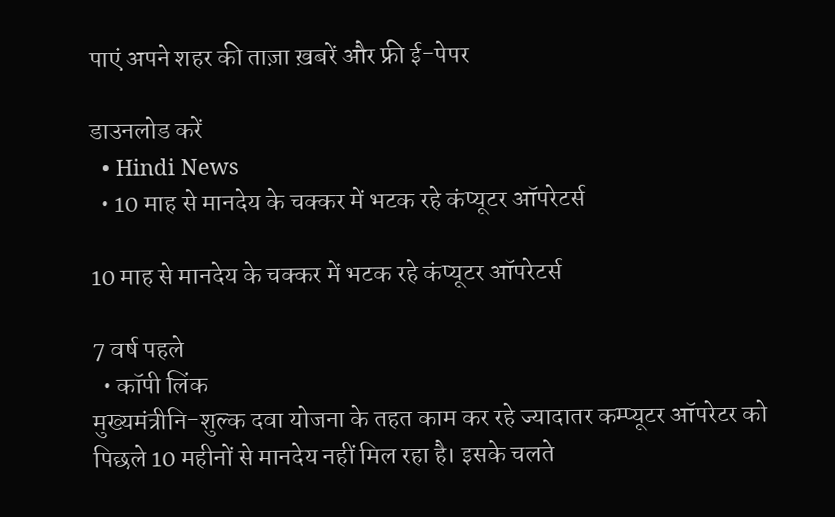पाएं अपने शहर की ताज़ा ख़बरें और फ्री ई-पेपर

डाउनलोड करें
  • Hindi News
  • 10 माह से मानदेय के चक्कर में भटक रहे कंप्यूटर ऑपरेटर्स

10 माह से मानदेय के चक्कर में भटक रहे कंप्यूटर ऑपरेटर्स

7 वर्ष पहले
  • कॉपी लिंक
मुख्यमंत्रीनि-शुल्क दवा योजना के तहत काम कर रहे ज्यादातर कम्प्यूटर ऑपरेटर को पिछले 10 महीनों से मानदेय नहीं मिल रहा है। इसके चलते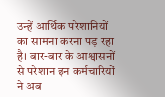उन्हें आर्थिक परेशानियों का सामना करना पड़ रहा है। बार-बार के आश्वासनों से परेशान इन कर्मचारियों ने अब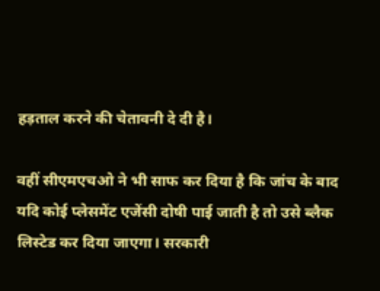हड़ताल करने की चेतावनी दे दी है।

वहीं सीएमएचओ ने भी साफ कर दिया है कि जांच के बाद यदि कोई प्लेसमेंट एजेंसी दोषी पाई जाती है तो उसे ब्लैक लिस्टेड कर दिया जाएगा। सरकारी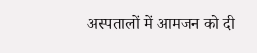अस्पतालों में आमजन को दी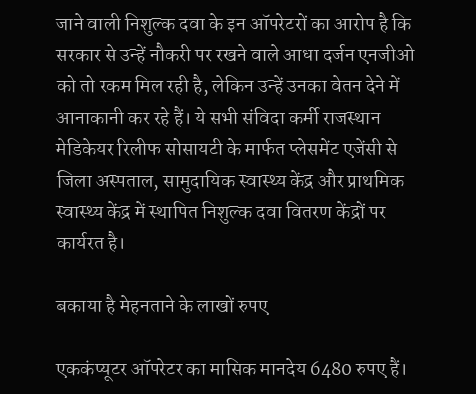जाने वाली निशुल्क दवा के इन ऑपरेटरों का आरोप है कि सरकार से उन्हें नौकरी पर रखने वाले आधा दर्जन एनजीओ को तो रकम मिल रही है, लेकिन उन्हें उनका वेतन देने में आनाकानी कर रहे हैं। ये सभी संविदा कर्मी राजस्थान मेडिकेयर रिलीफ सोसायटी के मार्फत प्लेसमेंट एजेंसी से जिला अस्पताल, सामुदायिक स्वास्थ्य केंद्र और प्राथमिक स्वास्थ्य केंद्र में स्थापित निशुल्क दवा वितरण केंद्रों पर कार्यरत है।

बकाया है मेहनताने के लाखों रुपए

एककंप्यूटर ऑपरेटर का मासिक मानदेय 6480 रुपए हैं।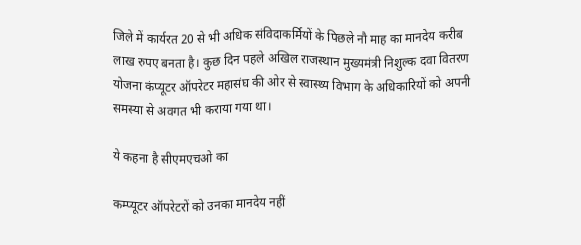जिले में कार्यरत 20 से भी अधिक संविदाकर्मियों के पिछले नौ माह का मानदेय करीब लाख रुपए बनता है। कुछ दिन पहले अखिल राजस्थान मुख्यमंत्री निशुल्क दवा वितरण योजना कंप्यूटर ऑपरेटर महासंघ की ओर से स्वास्थ्य विभाग के अधिकारियों को अपनी समस्या से अवगत भी कराया गया था।

ये कहना है सीएमएचओ का

कम्प्यूटर ऑपरेटरों को उनका मानदेय नहीं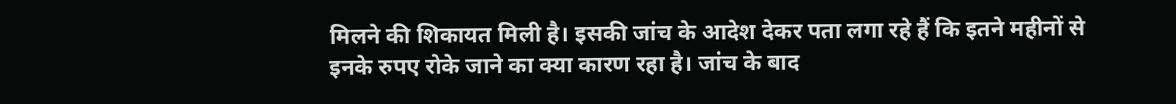मिलने की शिकायत मिली है। इसकी जांच के आदेश देकर पता लगा रहे हैं कि इतने महीनों से इनके रुपए रोके जाने का क्या कारण रहा है। जांच के बाद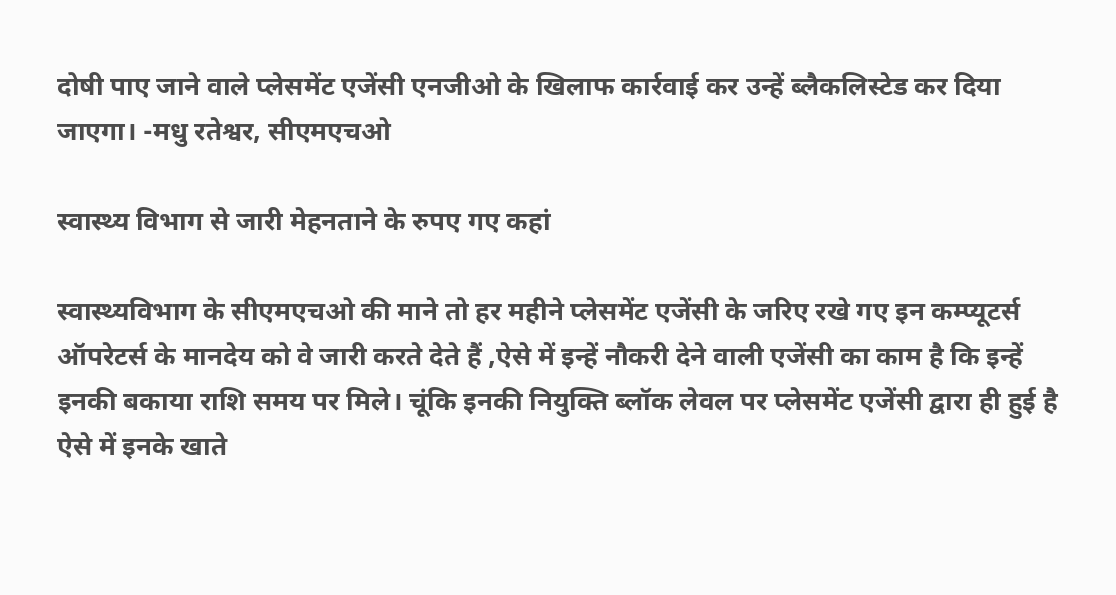दोषी पाए जाने वाले प्लेसमेंट एजेंसी एनजीओ के खिलाफ कार्रवाई कर उन्हें ब्लैकलिस्टेड कर दिया जाएगा। -मधु रतेश्वर, सीएमएचओ

स्वास्थ्य विभाग से जारी मेहनताने के रुपए गए कहां

स्वास्थ्यविभाग के सीएमएचओ की माने तो हर महीने प्लेसमेंट एजेंसी के जरिए रखे गए इन कम्प्यूटर्स ऑपरेटर्स के मानदेय को वे जारी करते देते हैं ,ऐसे में इन्हें नौकरी देने वाली एजेंसी का काम है कि इन्हें इनकी बकाया राशि समय पर मिले। चूंकि इनकी नियुक्ति ब्लॉक लेवल पर प्लेसमेंट एजेंसी द्वारा ही हुई है ऐसे में इनके खाते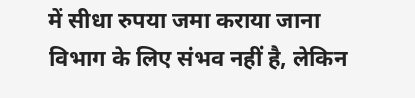में सीधा रुपया जमा कराया जाना विभाग के लिए संभव नहीं है, लेकिन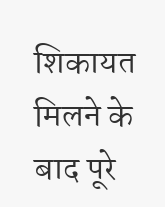शिकायत मिलने के बाद पूरे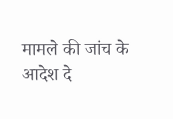मामले की जांच के आदेश दे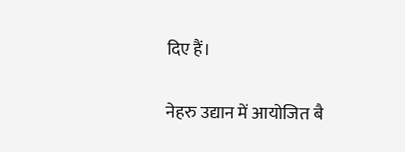दिए हैं।

नेहरु उद्यान में आयोजित बै